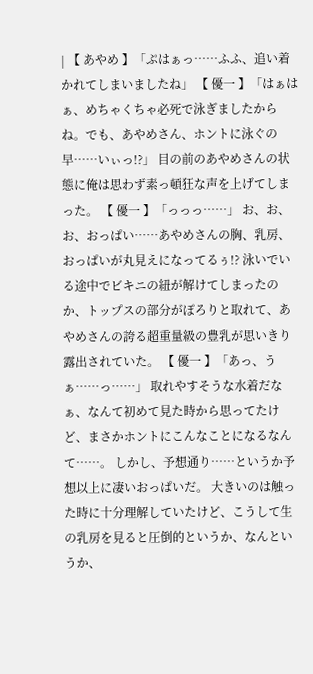| 【 あやめ 】「ぷはぁっ……ふふ、追い着かれてしまいましたね」 【 優一 】「はぁはぁ、めちゃくちゃ必死で泳ぎましたからね。でも、あやめさん、ホントに泳ぐの早……いぃっ!?」 目の前のあやめさんの状態に俺は思わず素っ頓狂な声を上げてしまった。 【 優一 】「っっっ……」 お、お、お、おっぱい……あやめさんの胸、乳房、おっぱいが丸見えになってるぅ!? 泳いでいる途中でビキニの紐が解けてしまったのか、トップスの部分がぽろりと取れて、あやめさんの誇る超重量級の豊乳が思いきり露出されていた。 【 優一 】「あっ、うぁ……っ……」 取れやすそうな水着だなぁ、なんて初めて見た時から思ってたけど、まさかホントにこんなことになるなんて……。 しかし、予想通り……というか予想以上に凄いおっぱいだ。 大きいのは触った時に十分理解していたけど、こうして生の乳房を見ると圧倒的というか、なんというか、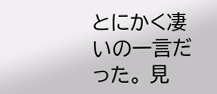とにかく凄いの一言だった。 見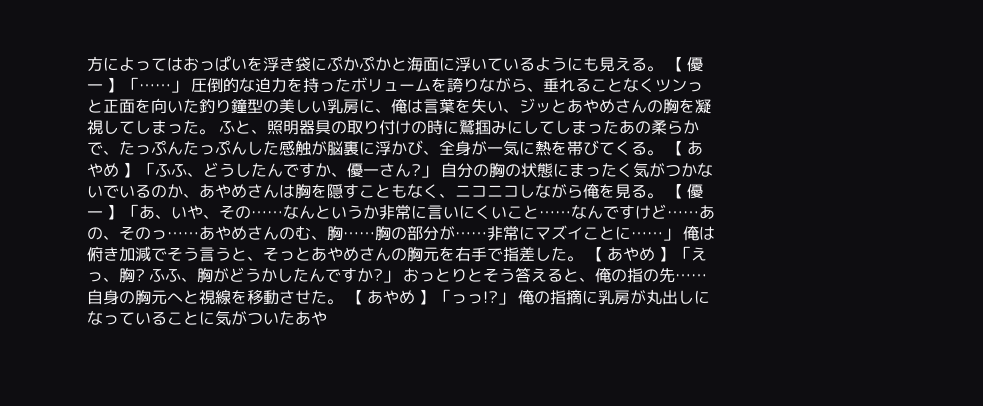方によってはおっぱいを浮き袋にぷかぷかと海面に浮いているようにも見える。 【 優一 】「……」 圧倒的な迫力を持ったボリュームを誇りながら、垂れることなくツンっと正面を向いた釣り鐘型の美しい乳房に、俺は言葉を失い、ジッとあやめさんの胸を凝視してしまった。 ふと、照明器具の取り付けの時に鷲掴みにしてしまったあの柔らかで、たっぷんたっぷんした感触が脳裏に浮かび、全身が一気に熱を帯びてくる。 【 あやめ 】「ふふ、どうしたんですか、優一さん?」 自分の胸の状態にまったく気がつかないでいるのか、あやめさんは胸を隠すこともなく、ニコニコしながら俺を見る。 【 優一 】「あ、いや、その……なんというか非常に言いにくいこと……なんですけど……あの、そのっ……あやめさんのむ、胸……胸の部分が……非常にマズイことに……」 俺は俯き加減でそう言うと、そっとあやめさんの胸元を右手で指差した。 【 あやめ 】「えっ、胸? ふふ、胸がどうかしたんですか?」 おっとりとそう答えると、俺の指の先……自身の胸元へと視線を移動させた。 【 あやめ 】「っっ!?」 俺の指摘に乳房が丸出しになっていることに気がついたあや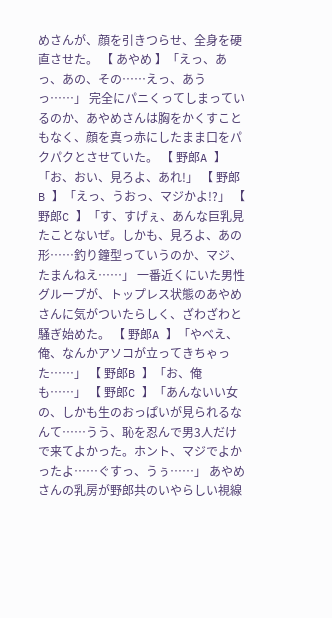めさんが、顔を引きつらせ、全身を硬直させた。 【 あやめ 】「えっ、あっ、あの、その……えっ、あうっ……」 完全にパニくってしまっているのか、あやめさんは胸をかくすこともなく、顔を真っ赤にしたまま口をパクパクとさせていた。 【 野郎A 】「お、おい、見ろよ、あれ!」 【 野郎B 】「えっ、うおっ、マジかよ!?」 【 野郎C 】「す、すげぇ、あんな巨乳見たことないぜ。しかも、見ろよ、あの形……釣り鐘型っていうのか、マジ、たまんねえ……」 一番近くにいた男性グループが、トップレス状態のあやめさんに気がついたらしく、ざわざわと騒ぎ始めた。 【 野郎A 】「やべえ、俺、なんかアソコが立ってきちゃった……」 【 野郎B 】「お、俺も……」 【 野郎C 】「あんないい女の、しかも生のおっぱいが見られるなんて……うう、恥を忍んで男3人だけで来てよかった。ホント、マジでよかったよ……ぐすっ、うぅ……」 あやめさんの乳房が野郎共のいやらしい視線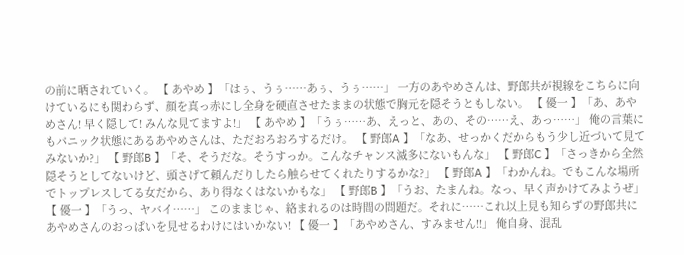の前に晒されていく。 【 あやめ 】「はぅ、うぅ……あぅ、うぅ……」 一方のあやめさんは、野郎共が視線をこちらに向けているにも関わらず、顔を真っ赤にし全身を硬直させたままの状態で胸元を隠そうともしない。 【 優一 】「あ、あやめさん! 早く隠して! みんな見てますよ!」 【 あやめ 】「うぅ……あ、えっと、あの、その……え、あっ……」 俺の言葉にもパニック状態にあるあやめさんは、ただおろおろするだけ。 【 野郎A 】「なあ、せっかくだからもう少し近づいて見てみないか?」 【 野郎B 】「そ、そうだな。そうすっか。こんなチャンス滅多にないもんな」 【 野郎C 】「さっきから全然隠そうとしてないけど、頭さげて頼んだりしたら触らせてくれたりするかな?」 【 野郎A 】「わかんね。でもこんな場所でトップレスしてる女だから、あり得なくはないかもな」 【 野郎B 】「うお、たまんね。なっ、早く声かけてみようぜ」 【 優一 】「うっ、ヤバイ……」 このままじゃ、絡まれるのは時間の問題だ。それに……これ以上見も知らずの野郎共にあやめさんのおっぱいを見せるわけにはいかない! 【 優一 】「あやめさん、すみません!!」 俺自身、混乱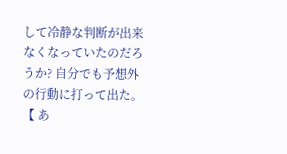して冷静な判断が出来なくなっていたのだろうか? 自分でも予想外の行動に打って出た。 【 あ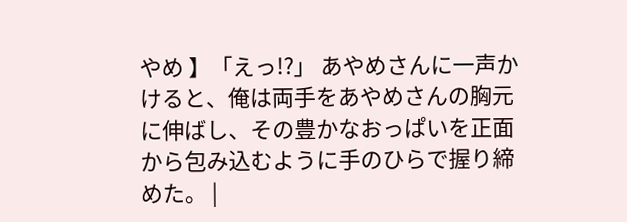やめ 】「えっ!?」 あやめさんに一声かけると、俺は両手をあやめさんの胸元に伸ばし、その豊かなおっぱいを正面から包み込むように手のひらで握り締めた。 |